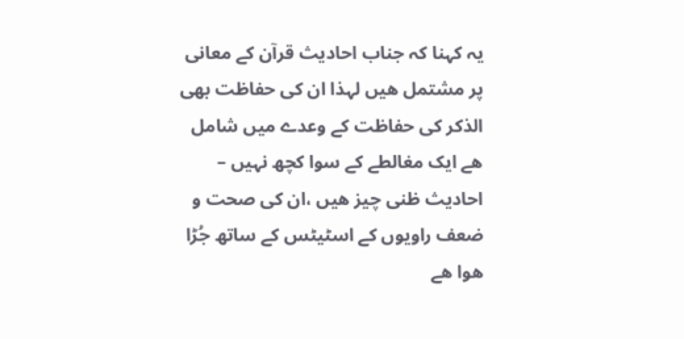یہ کہنا کہ جناب احادیث قرآن کے معانی پر مشتمل ھیں لہذا ان کی حفاظت بھی الذکر کی حفاظت کے وعدے میں شامل ھے ایک مغالطے کے سوا کچھ نہیں – احادیث ظنی چیز ھیں ،ان کی صحت و ضعف راویوں کے اسٹیٹس کے ساتھ جُڑا ھوا ھے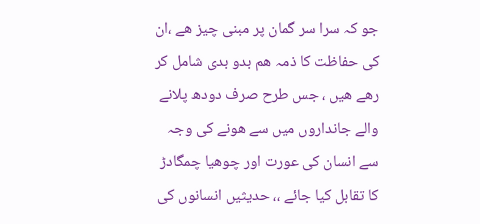جو کہ سرا سر گمان پر مبنی چیز ھے ،ان کی حفاظت کا ذمہ ھم بدو بدی شامل کر رھے ھیں ، جس طرح صرف دودھ پلانے والے جانداروں میں سے ھونے کی وجہ سے انسان کی عورت اور چوھیا چمگادڑ کا تقابل کیا جائے ،، حدیثیں انسانوں کی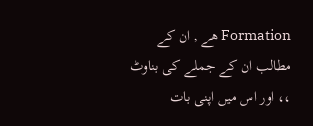Formation ھے , ان کے مطالب ان کے جملے کی بناوٹ ،، اور اس میں اپنی بات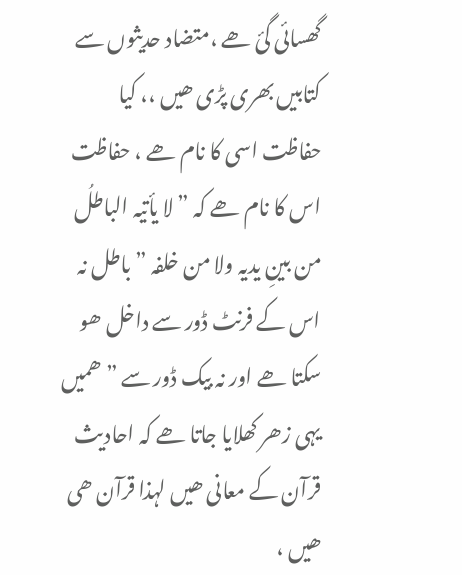گھسائی گئ ھے ،متضاد حدیثوں سے کتابیں بھری پڑی ھیں ،، کیا حفاظت اسی کا نام ھے ، حفاظت اس کا نام ھے کہ ” لا یأتیہ الباطلُ من بینِ یدیہ ولا من خلفہ ” باطل نہ اس کے فرنٹ ڈور سے داخل ھو سکتا ھے اور نہ بیک ڈور سے ” ھمیں یہی زھر کھلایا جاتا ھے کہ احادیث قرآن کے معانی ھیں لہذا قرآن ھی ھیں ،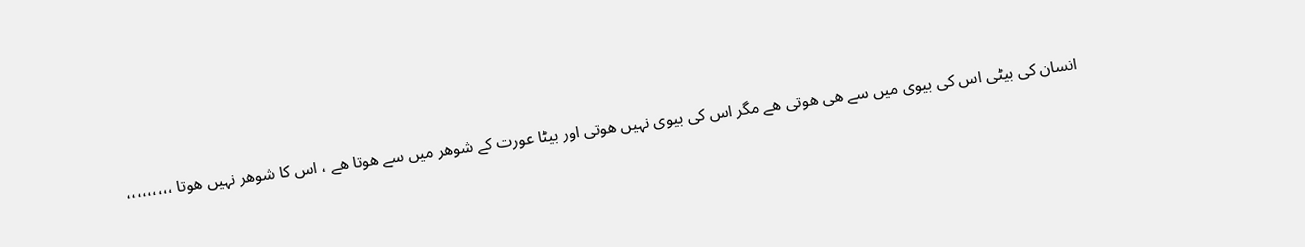انسان کی بیٹی اس کی بیوی میں سے ھی ھوتی ھے مگر اس کی بیوی نہیں ھوتی اور بیٹا عورت کے شوھر میں سے ھوتا ھے ، اس کا شوھر نہیں ھوتا ،،،،،،،،،